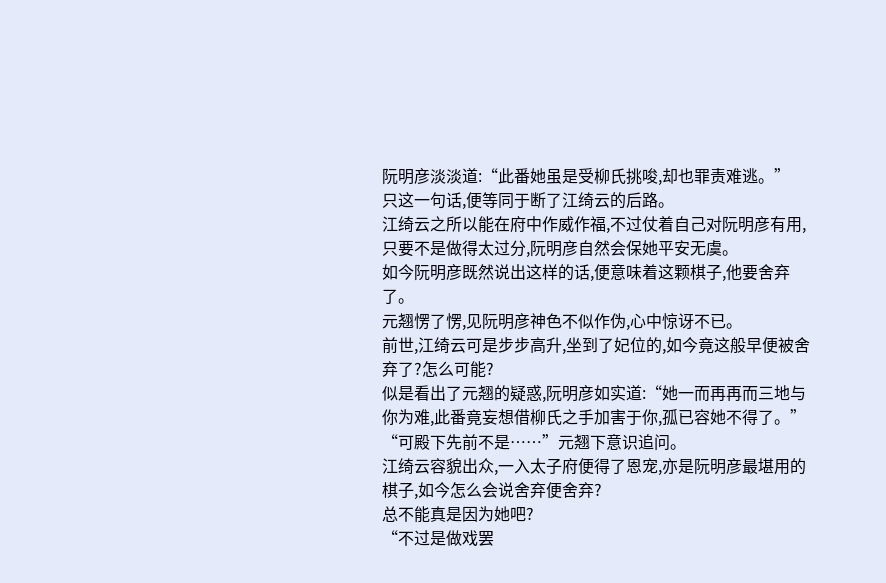阮明彦淡淡道:“此番她虽是受柳氏挑唆,却也罪责难逃。”
只这一句话,便等同于断了江绮云的后路。
江绮云之所以能在府中作威作福,不过仗着自己对阮明彦有用,只要不是做得太过分,阮明彦自然会保她平安无虞。
如今阮明彦既然说出这样的话,便意味着这颗棋子,他要舍弃了。
元翘愣了愣,见阮明彦神色不似作伪,心中惊讶不已。
前世,江绮云可是步步高升,坐到了妃位的,如今竟这般早便被舍弃了?怎么可能?
似是看出了元翘的疑惑,阮明彦如实道:“她一而再再而三地与你为难,此番竟妄想借柳氏之手加害于你,孤已容她不得了。”
“可殿下先前不是……”元翘下意识追问。
江绮云容貌出众,一入太子府便得了恩宠,亦是阮明彦最堪用的棋子,如今怎么会说舍弃便舍弃?
总不能真是因为她吧?
“不过是做戏罢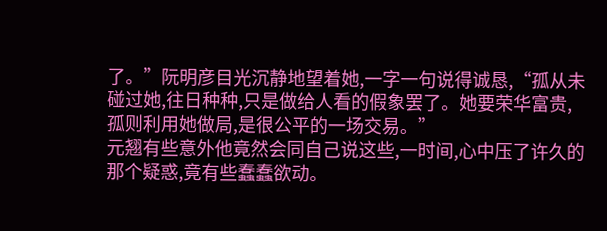了。”阮明彦目光沉静地望着她,一字一句说得诚恳,“孤从未碰过她,往日种种,只是做给人看的假象罢了。她要荣华富贵,孤则利用她做局,是很公平的一场交易。”
元翘有些意外他竟然会同自己说这些,一时间,心中压了许久的那个疑惑,竟有些蠢蠢欲动。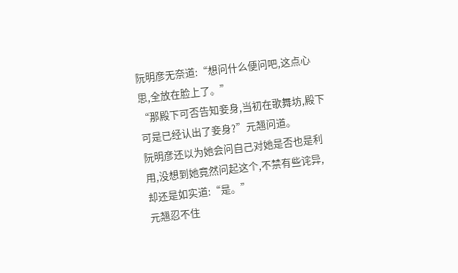阮明彦无奈道:“想问什么便问吧,这点心思,全放在脸上了。”
“那殿下可否告知妾身,当初在歌舞坊,殿下可是已经认出了妾身?”元翘问道。
阮明彦还以为她会问自己对她是否也是利用,没想到她竟然问起这个,不禁有些诧异,却还是如实道:“是。”
元翘忍不住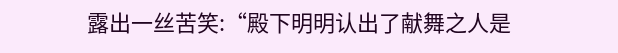露出一丝苦笑:“殿下明明认出了献舞之人是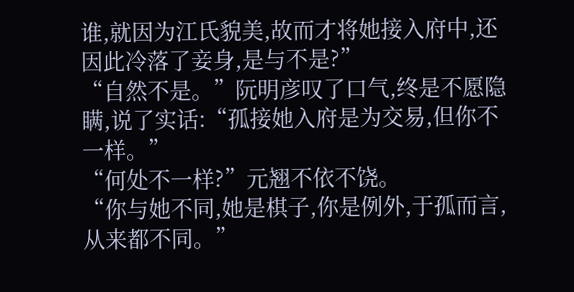谁,就因为江氏貌美,故而才将她接入府中,还因此冷落了妾身,是与不是?”
“自然不是。”阮明彦叹了口气,终是不愿隐瞒,说了实话:“孤接她入府是为交易,但你不一样。”
“何处不一样?”元翘不依不饶。
“你与她不同,她是棋子,你是例外,于孤而言,从来都不同。”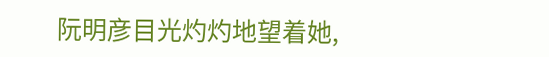阮明彦目光灼灼地望着她,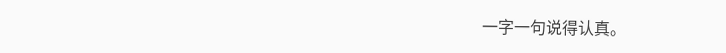一字一句说得认真。